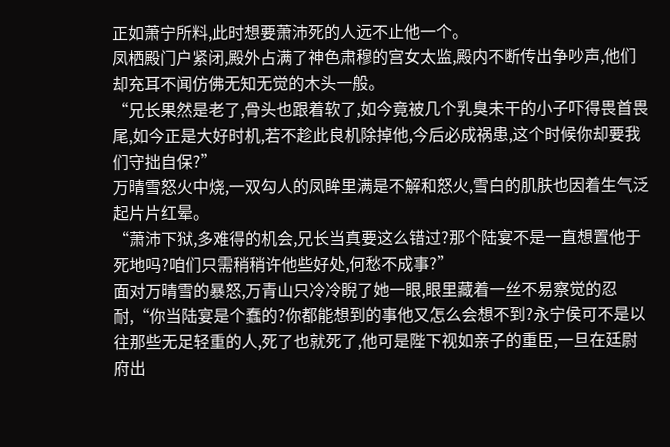正如萧宁所料,此时想要萧沛死的人远不止他一个。
凤栖殿门户紧闭,殿外占满了神色肃穆的宫女太监,殿内不断传出争吵声,他们却充耳不闻仿佛无知无觉的木头一般。
“兄长果然是老了,骨头也跟着软了,如今竟被几个乳臭未干的小子吓得畏首畏尾,如今正是大好时机,若不趁此良机除掉他,今后必成祸患,这个时候你却要我们守拙自保?”
万晴雪怒火中烧,一双勾人的凤眸里满是不解和怒火,雪白的肌肤也因着生气泛起片片红晕。
“萧沛下狱,多难得的机会,兄长当真要这么错过?那个陆宴不是一直想置他于死地吗?咱们只需稍稍许他些好处,何愁不成事?”
面对万晴雪的暴怒,万青山只冷冷睨了她一眼,眼里藏着一丝不易察觉的忍耐,“你当陆宴是个蠢的?你都能想到的事他又怎么会想不到?永宁侯可不是以往那些无足轻重的人,死了也就死了,他可是陛下视如亲子的重臣,一旦在廷尉府出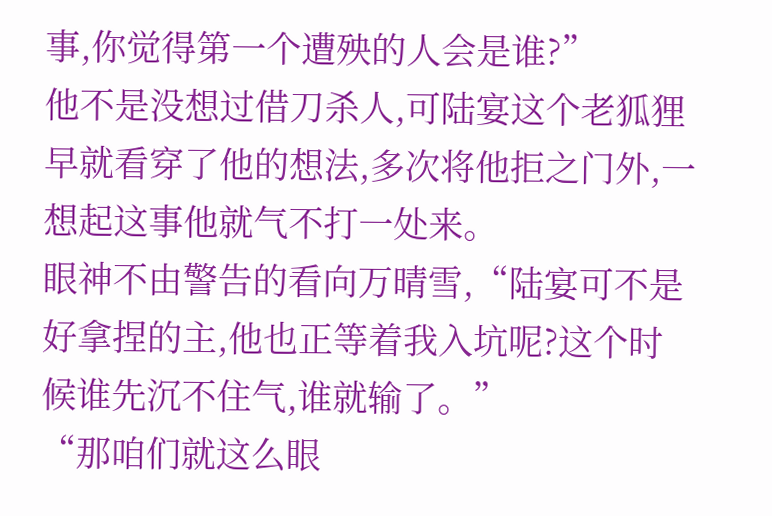事,你觉得第一个遭殃的人会是谁?”
他不是没想过借刀杀人,可陆宴这个老狐狸早就看穿了他的想法,多次将他拒之门外,一想起这事他就气不打一处来。
眼神不由警告的看向万晴雪,“陆宴可不是好拿捏的主,他也正等着我入坑呢?这个时候谁先沉不住气,谁就输了。”
“那咱们就这么眼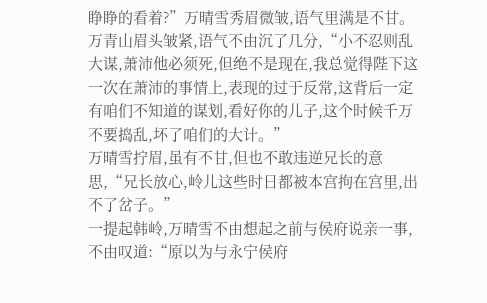睁睁的看着?”万晴雪秀眉微皱,语气里满是不甘。
万青山眉头皱紧,语气不由沉了几分,“小不忍则乱大谋,萧沛他必须死,但绝不是现在,我总觉得陛下这一次在萧沛的事情上,表现的过于反常,这背后一定有咱们不知道的谋划,看好你的儿子,这个时候千万不要捣乱,坏了咱们的大计。”
万晴雪拧眉,虽有不甘,但也不敢违逆兄长的意思,“兄长放心,岭儿这些时日都被本宫拘在宫里,出不了岔子。”
一提起韩岭,万晴雪不由想起之前与侯府说亲一事,不由叹道:“原以为与永宁侯府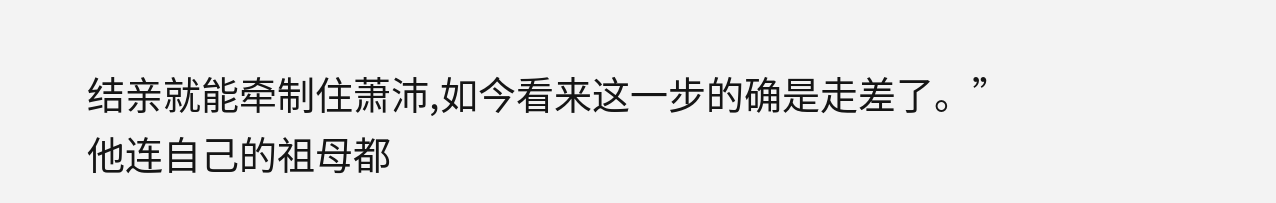结亲就能牵制住萧沛,如今看来这一步的确是走差了。”
他连自己的祖母都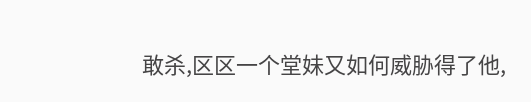敢杀,区区一个堂妹又如何威胁得了他,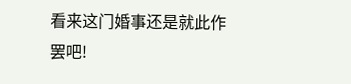看来这门婚事还是就此作罢吧!